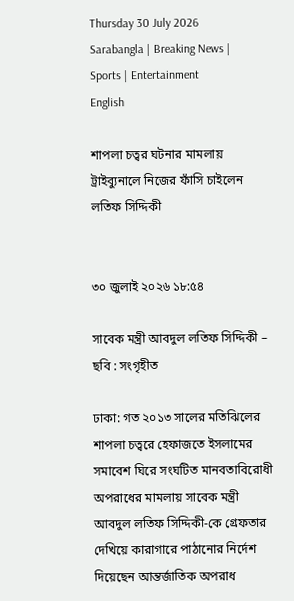Thursday 30 July 2026
Sarabangla | Breaking News | Sports | Entertainment
English

শাপলা চত্বর ঘটনার মামলায় ট্রাইব্যুনালে নিজের ফাঁসি চাইলেন লতিফ সিদ্দিকী


৩০ জুলাই ২০২৬ ১৮:৫৪

সাবেক মন্ত্রী আবদুল লতিফ সিদ্দিকী – ছবি : সংগৃহীত

ঢাকা: গত ২০১৩ সালের মতিঝিলের শাপলা চত্বরে হেফাজতে ইসলামের সমাবেশ ঘিরে সংঘটিত মানবতাবিরোধী অপরাধের মামলায় সাবেক মন্ত্রী আবদুল লতিফ সিদ্দিকী-কে গ্রেফতার দেখিয়ে কারাগারে পাঠানোর নির্দেশ দিয়েছেন আন্তর্জাতিক অপরাধ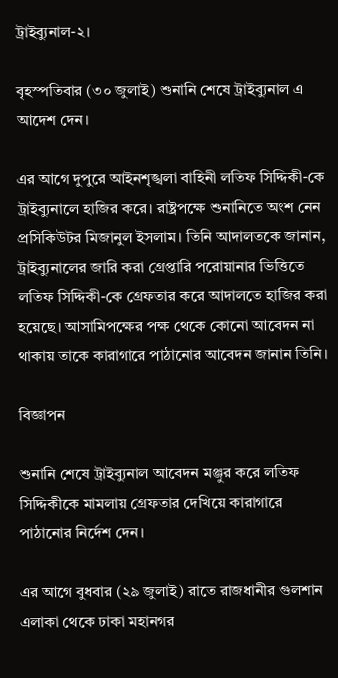ট্রাইব্যুনাল-২।

বৃহস্পতিবার (৩০ জুলাই) শুনানি শেষে ট্রাইব্যুনাল এ আদেশ দেন।

এর আগে দুপুরে আইনশৃঙ্খলা বাহিনী লতিফ সিদ্দিকী-কে ট্রাইব্যুনালে হাজির করে। রাষ্ট্রপক্ষে শুনানিতে অংশ নেন প্রসিকিউটর মিজানুল ইসলাম। তিনি আদালতকে জানান, ট্রাইব্যুনালের জারি করা গ্রেপ্তারি পরোয়ানার ভিত্তিতে লতিফ সিদ্দিকী-কে গ্রেফতার করে আদালতে হাজির করা হয়েছে। আসামিপক্ষের পক্ষ থেকে কোনো আবেদন না থাকায় তাকে কারাগারে পাঠানোর আবেদন জানান তিনি।

বিজ্ঞাপন

শুনানি শেষে ট্রাইব্যুনাল আবেদন মঞ্জুর করে লতিফ সিদ্দিকীকে মামলায় গ্রেফতার দেখিয়ে কারাগারে পাঠানোর নির্দেশ দেন।

এর আগে বুধবার (২৯ জুলাই) রাতে রাজধানীর গুলশান এলাকা থেকে ঢাকা মহানগর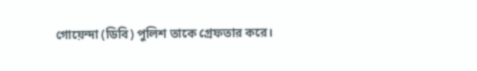গোয়েন্দা (ডিবি) পুলিশ তাকে গ্রেফতার করে।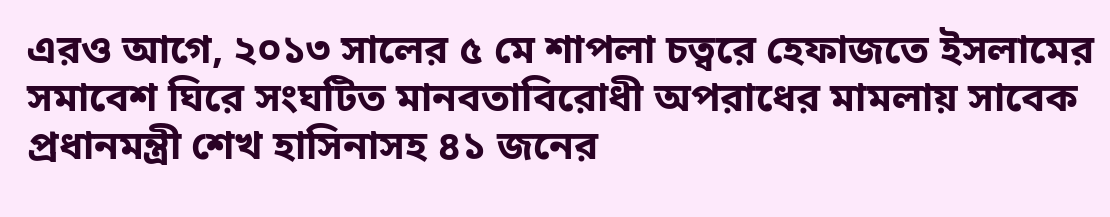এরও আগে, ২০১৩ সালের ৫ মে শাপলা চত্বরে হেফাজতে ইসলামের সমাবেশ ঘিরে সংঘটিত মানবতাবিরোধী অপরাধের মামলায় সাবেক প্রধানমন্ত্রী শেখ হাসিনাসহ ৪১ জনের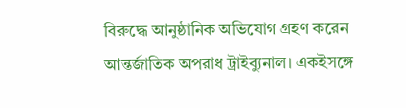বিরুদ্ধে আনুষ্ঠানিক অভিযোগ গ্রহণ করেন আন্তর্জাতিক অপরাধ ট্রাইব্যুনাল। একইসঙ্গে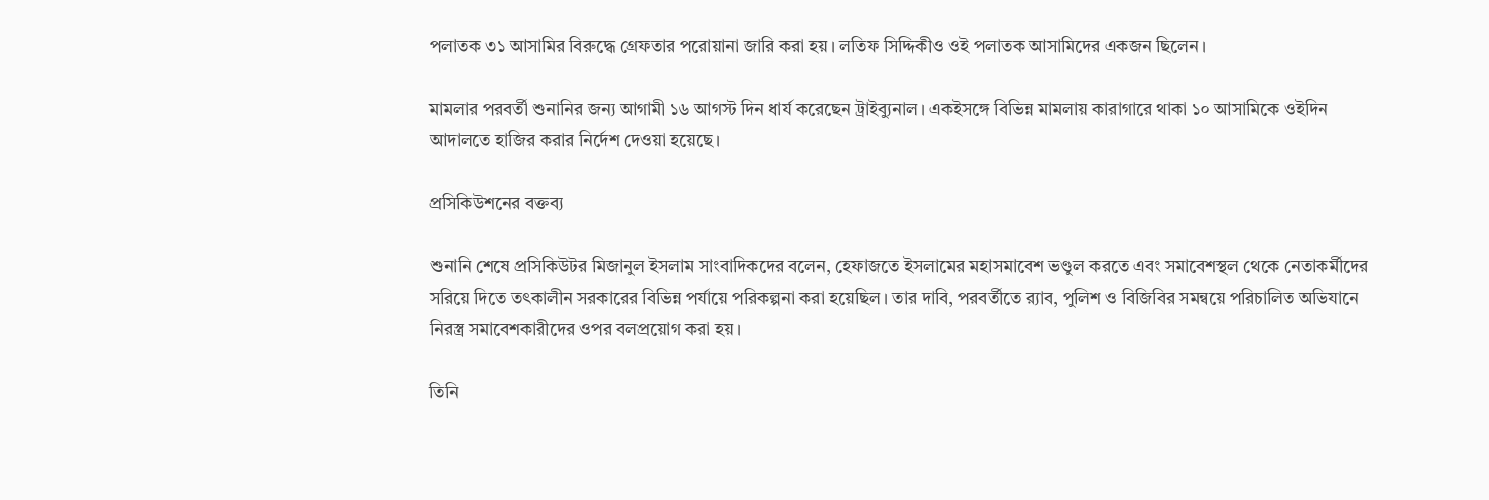পলাতক ৩১ আসামির বিরুদ্ধে গ্রেফতার পরোয়ানা জারি করা হয়। লতিফ সিদ্দিকীও ওই পলাতক আসামিদের একজন ছিলেন।

মামলার পরবর্তী শুনানির জন্য আগামী ১৬ আগস্ট দিন ধার্য করেছেন ট্রাইব্যুনাল। একইসঙ্গে বিভিন্ন মামলায় কারাগারে থাকা ১০ আসামিকে ওইদিন আদালতে হাজির করার নির্দেশ দেওয়া হয়েছে।

প্রসিকিউশনের বক্তব্য

শুনানি শেষে প্রসিকিউটর মিজানুল ইসলাম সাংবাদিকদের বলেন, হেফাজতে ইসলামের মহাসমাবেশ ভণ্ডুল করতে এবং সমাবেশস্থল থেকে নেতাকর্মীদের সরিয়ে দিতে তৎকালীন সরকারের বিভিন্ন পর্যায়ে পরিকল্পনা করা হয়েছিল। তার দাবি, পরবর্তীতে র‍্যাব, পুলিশ ও বিজিবির সমন্বয়ে পরিচালিত অভিযানে নিরস্ত্র সমাবেশকারীদের ওপর বলপ্রয়োগ করা হয়।

তিনি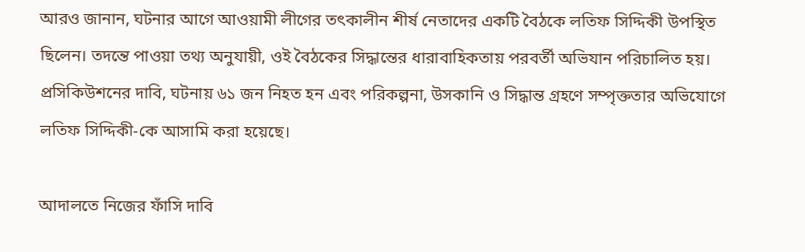আরও জানান, ঘটনার আগে আওয়ামী লীগের তৎকালীন শীর্ষ নেতাদের একটি বৈঠকে লতিফ সিদ্দিকী উপস্থিত ছিলেন। তদন্তে পাওয়া তথ্য অনুযায়ী, ওই বৈঠকের সিদ্ধান্তের ধারাবাহিকতায় পরবর্তী অভিযান পরিচালিত হয়। প্রসিকিউশনের দাবি, ঘটনায় ৬১ জন নিহত হন এবং পরিকল্পনা, উসকানি ও সিদ্ধান্ত গ্রহণে সম্পৃক্ততার অভিযোগে লতিফ সিদ্দিকী-কে আসামি করা হয়েছে।

আদালতে নিজের ফাঁসি দাবি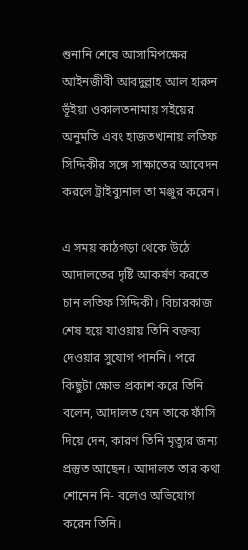শুনানি শেষে আসামিপক্ষের আইনজীবী আবদুল্লাহ আল হারুন ভূঁইয়া ওকালতনামায় সইয়ের অনুমতি এবং হাজতখানায় লতিফ সিদ্দিকীর সঙ্গে সাক্ষাতের আবেদন করলে ট্রাইব্যুনাল তা মঞ্জুর করেন।

এ সময় কাঠগড়া থেকে উঠে আদালতের দৃষ্টি আকর্ষণ করতে চান লতিফ সিদ্দিকী। বিচারকাজ শেষ হয়ে যাওয়ায় তিনি বক্তব্য দেওয়ার সুযোগ পাননি। পরে কিছুটা ক্ষোভ প্রকাশ করে তিনি বলেন, আদালত যেন তাকে ফাঁসি দিয়ে দেন, কারণ তিনি মৃত্যুর জন্য প্রস্তুত আছেন। আদালত তার কথা শোনেন নি- বলেও অভিযোগ করেন তিনি।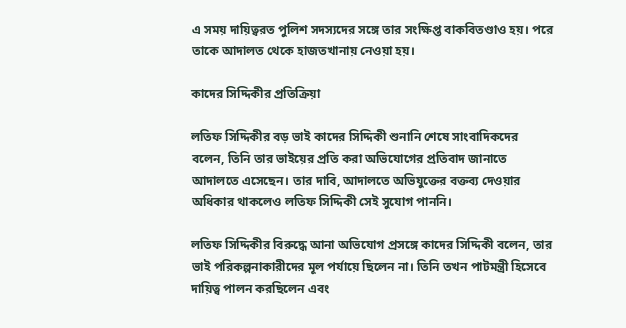এ সময় দায়িত্বরত পুলিশ সদস্যদের সঙ্গে তার সংক্ষিপ্ত বাকবিতণ্ডাও হয়। পরে তাকে আদালত থেকে হাজতখানায় নেওয়া হয়।

কাদের সিদ্দিকীর প্রতিক্রিয়া

লতিফ সিদ্দিকীর বড় ভাই কাদের সিদ্দিকী শুনানি শেষে সাংবাদিকদের বলেন, তিনি তার ভাইয়ের প্রতি করা অভিযোগের প্রতিবাদ জানাতে আদালতে এসেছেন। তার দাবি, আদালতে অভিযুক্তের বক্তব্য দেওয়ার অধিকার থাকলেও লতিফ সিদ্দিকী সেই সুযোগ পাননি।

লতিফ সিদ্দিকীর বিরুদ্ধে আনা অভিযোগ প্রসঙ্গে কাদের সিদ্দিকী বলেন, তার ভাই পরিকল্পনাকারীদের মূল পর্যায়ে ছিলেন না। তিনি তখন পাটমন্ত্রী হিসেবে দায়িত্ব পালন করছিলেন এবং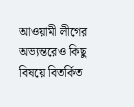আওয়ামী লীগের অভ্যন্তরেও কিছু বিষয়ে বিতর্কিত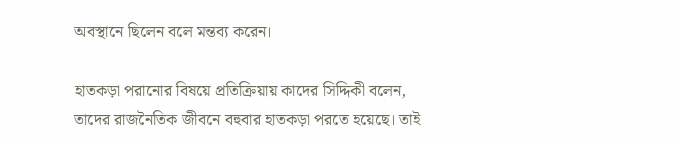অবস্থানে ছিলেন বলে মন্তব্য করেন।

হাতকড়া পরানোর বিষয়ে প্রতিক্রিয়ায় কাদের সিদ্দিকী বলেন, তাদের রাজনৈতিক জীবনে বহুবার হাতকড়া পরতে হয়েছে। তাই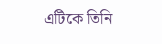এটিকে তিনি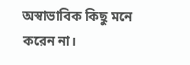অস্বাভাবিক কিছু মনে করেন না।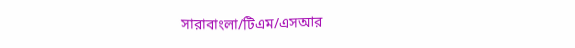সারাবাংলা/টিএম/এসআর